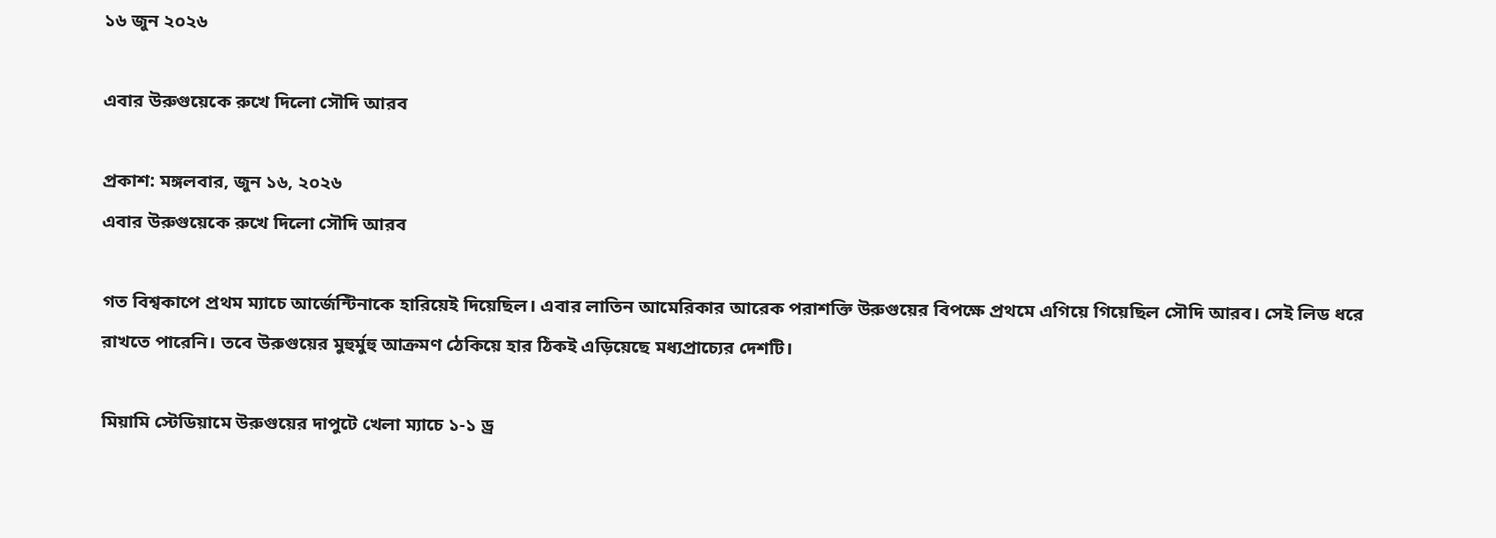১৬ জুন ২০২৬

এবার উরুগুয়েকে রুখে দিলো সৌদি আরব

প্রকাশ: মঙ্গলবার, জুন ১৬, ২০২৬
এবার উরুগুয়েকে রুখে দিলো সৌদি আরব

গত বিশ্বকাপে প্রথম ম্যাচে আর্জেন্টিনাকে হারিয়েই দিয়েছিল। এবার লাতিন আমেরিকার আরেক পরাশক্তি উরুগুয়ের বিপক্ষে প্রথমে এগিয়ে গিয়েছিল সৌদি আরব। সেই লিড ধরে রাখতে পারেনি। তবে উরুগুয়ের মুহুর্মুহু আক্রমণ ঠেকিয়ে হার ঠিকই এড়িয়েছে মধ্যপ্রাচ্যের দেশটি।

মিয়ামি স্টেডিয়ামে উরুগুয়ের দাপুটে খেলা ম্যাচে ১-১ ড্র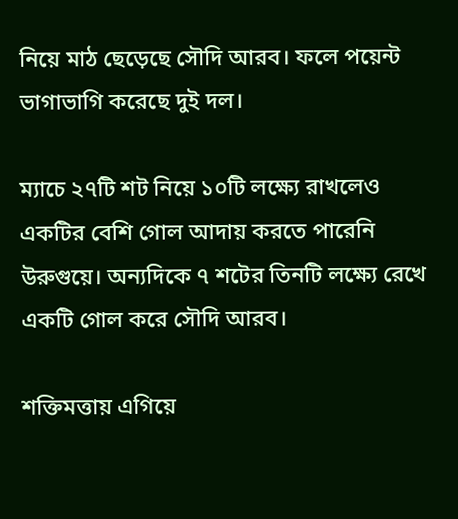নিয়ে মাঠ ছেড়েছে সৌদি আরব। ফলে পয়েন্ট ভাগাভাগি করেছে দুই দল।

ম্যাচে ২৭টি শট নিয়ে ১০টি লক্ষ্যে রাখলেও একটির বেশি গোল আদায় করতে পারেনি উরুগুয়ে। অন্যদিকে ৭ শটের তিনটি লক্ষ্যে রেখে একটি গোল করে সৌদি আরব।

শক্তিমত্তায় এগিয়ে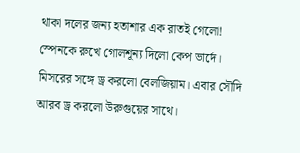থাকা দলের জন্য হতাশার এক রাতই গেলো! স্পেনকে রুখে গোলশূন্য দিলো কেপ ভার্দে। মিসরের সঙ্গে ড্র করলো বেলজিয়াম। এবার সৌদি আরব ড্র করলো উরুগুয়ের সাথে।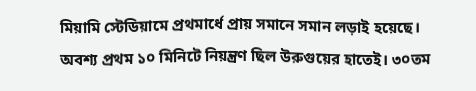মিয়ামি স্টেডিয়ামে প্রথমার্ধে প্রায় সমানে সমান লড়াই হয়েছে। অবশ্য প্রথম ১০ মিনিটে নিয়ন্ত্রণ ছিল উরুগুয়ের হাতেই। ৩০তম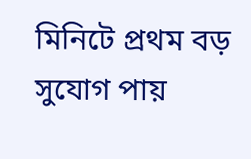মিনিটে প্রথম বড় সুযোগ পায়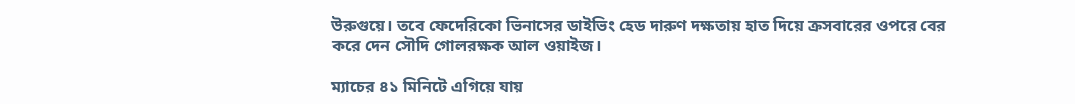উরুগুয়ে। তবে ফেদেরিকো ভিনাসের ডাইভিং হেড দারুণ দক্ষতায় হাত দিয়ে ক্রসবারের ওপরে বের করে দেন সৌদি গোলরক্ষক আল ওয়াইজ।

ম্যাচের ৪১ মিনিটে এগিয়ে যায়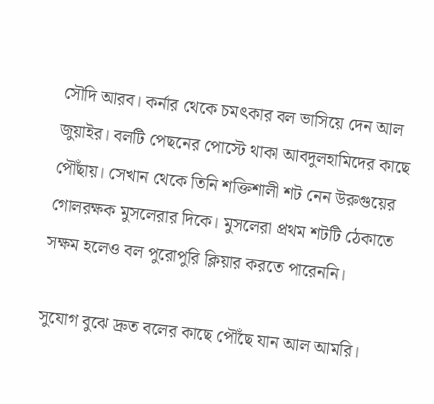সৌদি আরব। কর্নার থেকে চমৎকার বল ভাসিয়ে দেন আল জুয়াইর। বলটি পেছনের পোস্টে থাকা আবদুলহামিদের কাছে পৌঁছায়। সেখান থেকে তিনি শক্তিশালী শট নেন উরুগুয়ের গোলরক্ষক মুসলেরার দিকে। মুসলেরা প্রথম শটটি ঠেকাতে সক্ষম হলেও বল পুরোপুরি ক্লিয়ার করতে পারেননি।

সুযোগ বুঝে দ্রুত বলের কাছে পৌঁছে যান আল আমরি।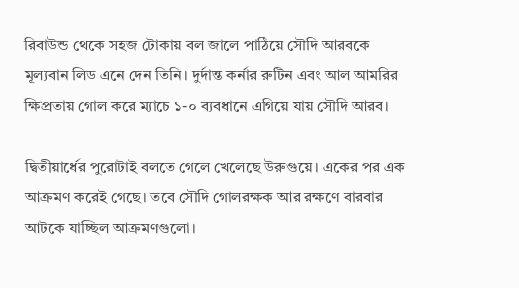রিবাউন্ড থেকে সহজ টোকায় বল জালে পাঠিয়ে সৌদি আরবকে মূল্যবান লিড এনে দেন তিনি। দুর্দান্ত কর্নার রুটিন এবং আল আমরির ক্ষিপ্রতায় গোল করে ম্যাচে ১-০ ব্যবধানে এগিয়ে যায় সৌদি আরব।

দ্বিতীয়ার্ধের পুরোটাই বলতে গেলে খেলেছে উরুগুয়ে। একের পর এক আক্রমণ করেই গেছে। তবে সৌদি গোলরক্ষক আর রক্ষণে বারবার আটকে যাচ্ছিল আক্রমণগুলো।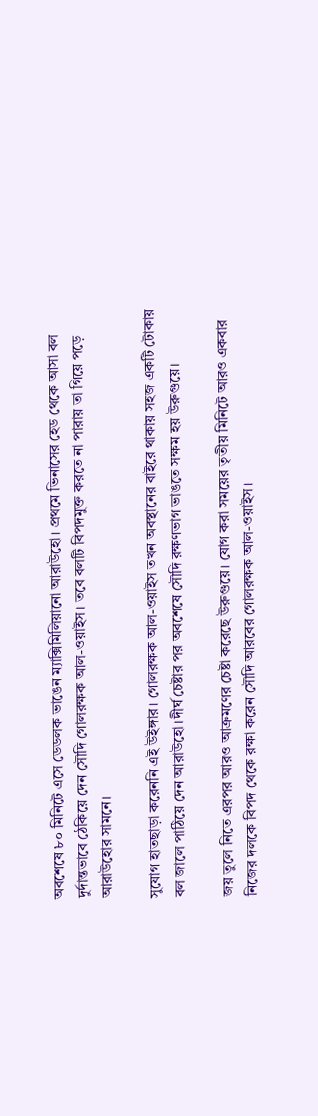অবশেষে ৮০ মিনিটে এসে ডেডলক ভাঙেন ম্যাক্সিমিলিয়ানো আরাউহো। প্রথমে ভিনাসের হেড থেকে আসা বল দুর্দান্তভাবে ঠেকিয়ে দেন সৌদি গোলরক্ষক আল-ওয়াইস। তবে বলটি বিপদমুক্ত করতে না পারায় তা গিয়ে পড়ে আরাউহোর সামনে।

সুযোগ হাতছাড়া করেননি এই উইঙ্গার। গোলরক্ষক আল-ওয়াইস তখন অবস্থানের বাইরে থাকায় সহজ একটি টোকায় বল জালে পাঠিয়ে দেন আরাউহো।দীর্ঘ চেষ্টার পর অবশেষে সৌদি রক্ষণভাগ ভাঙতে সক্ষম হয় উরুগুয়ে।

জয় তুলে নিতে এরপর আরও আক্রমণের চেষ্টা করেছে উরুগুয়ে। যোগ করা সময়ের তৃতীয় মিনিটে আরও একবার নিজের দলকে বিপদ থেকে রক্ষা করেন সৌদি আরবের গোলরক্ষক আল-ওয়াইস।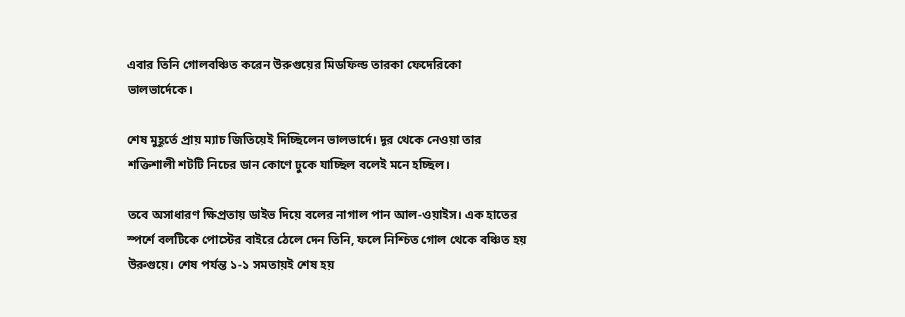এবার তিনি গোলবঞ্চিত করেন উরুগুয়ের মিডফিল্ড তারকা ফেদেরিকো ভালভার্দেকে।

শেষ মুহূর্তে প্রায় ম্যাচ জিতিয়েই দিচ্ছিলেন ভালভার্দে। দূর থেকে নেওয়া তার শক্তিশালী শটটি নিচের ডান কোণে ঢুকে যাচ্ছিল বলেই মনে হচ্ছিল।

তবে অসাধারণ ক্ষিপ্রতায় ডাইভ দিয়ে বলের নাগাল পান আল-ওয়াইস। এক হাতের স্পর্শে বলটিকে পোস্টের বাইরে ঠেলে দেন তিনি, ফলে নিশ্চিত গোল থেকে বঞ্চিত হয় উরুগুয়ে। শেষ পর্যন্ত ১-১ সমতায়ই শেষ হয়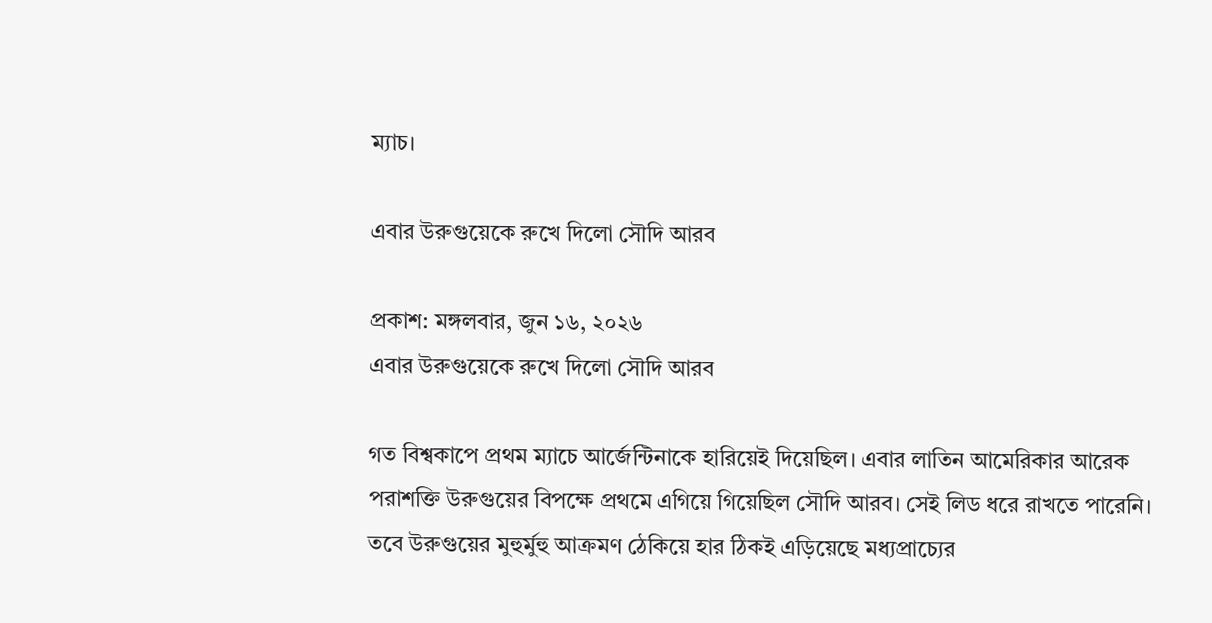ম্যাচ।

এবার উরুগুয়েকে রুখে দিলো সৌদি আরব

প্রকাশ: মঙ্গলবার, জুন ১৬, ২০২৬
এবার উরুগুয়েকে রুখে দিলো সৌদি আরব

গত বিশ্বকাপে প্রথম ম্যাচে আর্জেন্টিনাকে হারিয়েই দিয়েছিল। এবার লাতিন আমেরিকার আরেক পরাশক্তি উরুগুয়ের বিপক্ষে প্রথমে এগিয়ে গিয়েছিল সৌদি আরব। সেই লিড ধরে রাখতে পারেনি। তবে উরুগুয়ের মুহুর্মুহু আক্রমণ ঠেকিয়ে হার ঠিকই এড়িয়েছে মধ্যপ্রাচ্যের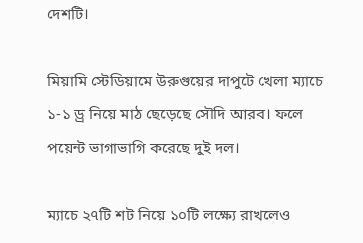দেশটি।

মিয়ামি স্টেডিয়ামে উরুগুয়ের দাপুটে খেলা ম্যাচে ১-১ ড্র নিয়ে মাঠ ছেড়েছে সৌদি আরব। ফলে পয়েন্ট ভাগাভাগি করেছে দুই দল।

ম্যাচে ২৭টি শট নিয়ে ১০টি লক্ষ্যে রাখলেও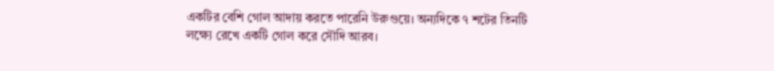একটির বেশি গোল আদায় করতে পারেনি উরুগুয়ে। অন্যদিকে ৭ শটের তিনটি লক্ষ্যে রেখে একটি গোল করে সৌদি আরব।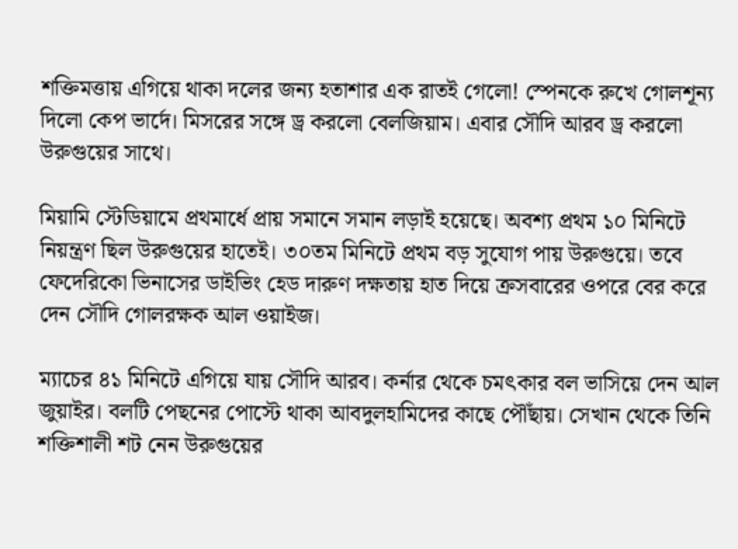শক্তিমত্তায় এগিয়ে থাকা দলের জন্য হতাশার এক রাতই গেলো! স্পেনকে রুখে গোলশূন্য দিলো কেপ ভার্দে। মিসরের সঙ্গে ড্র করলো বেলজিয়াম। এবার সৌদি আরব ড্র করলো উরুগুয়ের সাথে।

মিয়ামি স্টেডিয়ামে প্রথমার্ধে প্রায় সমানে সমান লড়াই হয়েছে। অবশ্য প্রথম ১০ মিনিটে নিয়ন্ত্রণ ছিল উরুগুয়ের হাতেই। ৩০তম মিনিটে প্রথম বড় সুযোগ পায় উরুগুয়ে। তবে ফেদেরিকো ভিনাসের ডাইভিং হেড দারুণ দক্ষতায় হাত দিয়ে ক্রসবারের ওপরে বের করে দেন সৌদি গোলরক্ষক আল ওয়াইজ।

ম্যাচের ৪১ মিনিটে এগিয়ে যায় সৌদি আরব। কর্নার থেকে চমৎকার বল ভাসিয়ে দেন আল জুয়াইর। বলটি পেছনের পোস্টে থাকা আবদুলহামিদের কাছে পৌঁছায়। সেখান থেকে তিনি শক্তিশালী শট নেন উরুগুয়ের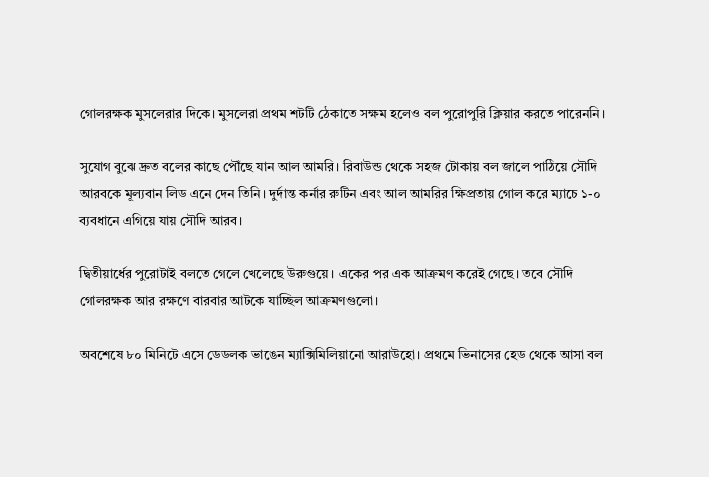গোলরক্ষক মুসলেরার দিকে। মুসলেরা প্রথম শটটি ঠেকাতে সক্ষম হলেও বল পুরোপুরি ক্লিয়ার করতে পারেননি।

সুযোগ বুঝে দ্রুত বলের কাছে পৌঁছে যান আল আমরি। রিবাউন্ড থেকে সহজ টোকায় বল জালে পাঠিয়ে সৌদি আরবকে মূল্যবান লিড এনে দেন তিনি। দুর্দান্ত কর্নার রুটিন এবং আল আমরির ক্ষিপ্রতায় গোল করে ম্যাচে ১-০ ব্যবধানে এগিয়ে যায় সৌদি আরব।

দ্বিতীয়ার্ধের পুরোটাই বলতে গেলে খেলেছে উরুগুয়ে। একের পর এক আক্রমণ করেই গেছে। তবে সৌদি গোলরক্ষক আর রক্ষণে বারবার আটকে যাচ্ছিল আক্রমণগুলো।

অবশেষে ৮০ মিনিটে এসে ডেডলক ভাঙেন ম্যাক্সিমিলিয়ানো আরাউহো। প্রথমে ভিনাসের হেড থেকে আসা বল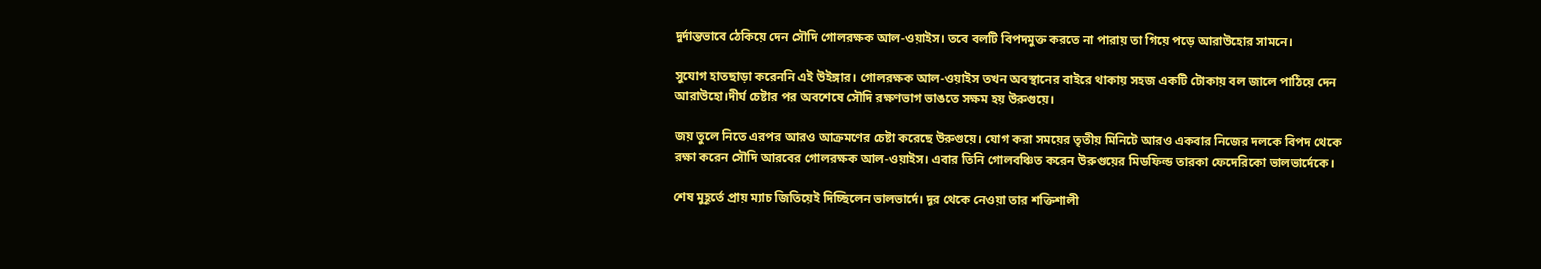দুর্দান্তভাবে ঠেকিয়ে দেন সৌদি গোলরক্ষক আল-ওয়াইস। তবে বলটি বিপদমুক্ত করতে না পারায় তা গিয়ে পড়ে আরাউহোর সামনে।

সুযোগ হাতছাড়া করেননি এই উইঙ্গার। গোলরক্ষক আল-ওয়াইস তখন অবস্থানের বাইরে থাকায় সহজ একটি টোকায় বল জালে পাঠিয়ে দেন আরাউহো।দীর্ঘ চেষ্টার পর অবশেষে সৌদি রক্ষণভাগ ভাঙতে সক্ষম হয় উরুগুয়ে।

জয় তুলে নিতে এরপর আরও আক্রমণের চেষ্টা করেছে উরুগুয়ে। যোগ করা সময়ের তৃতীয় মিনিটে আরও একবার নিজের দলকে বিপদ থেকে রক্ষা করেন সৌদি আরবের গোলরক্ষক আল-ওয়াইস। এবার তিনি গোলবঞ্চিত করেন উরুগুয়ের মিডফিল্ড তারকা ফেদেরিকো ভালভার্দেকে।

শেষ মুহূর্তে প্রায় ম্যাচ জিতিয়েই দিচ্ছিলেন ভালভার্দে। দূর থেকে নেওয়া তার শক্তিশালী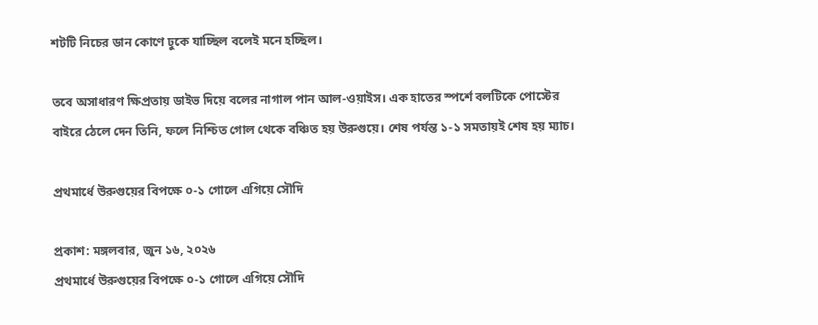শটটি নিচের ডান কোণে ঢুকে যাচ্ছিল বলেই মনে হচ্ছিল।

তবে অসাধারণ ক্ষিপ্রতায় ডাইভ দিয়ে বলের নাগাল পান আল-ওয়াইস। এক হাতের স্পর্শে বলটিকে পোস্টের বাইরে ঠেলে দেন তিনি, ফলে নিশ্চিত গোল থেকে বঞ্চিত হয় উরুগুয়ে। শেষ পর্যন্ত ১-১ সমতায়ই শেষ হয় ম্যাচ।

প্রথমার্ধে উরুগুয়ের বিপক্ষে ০-১ গোলে এগিয়ে সৌদি

প্রকাশ: মঙ্গলবার, জুন ১৬, ২০২৬
প্রথমার্ধে উরুগুয়ের বিপক্ষে ০-১ গোলে এগিয়ে সৌদি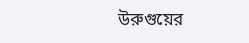উরুগুয়ের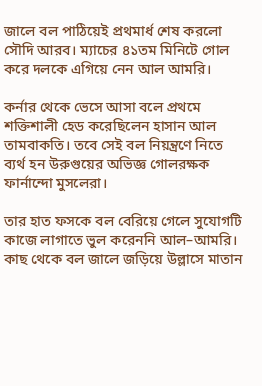জালে বল পাঠিয়েই প্রথমার্ধ শেষ করলো সৌদি আরব। ম্যাচের ৪১তম মিনিটে গোল করে দলকে এগিয়ে নেন আল আমরি।

কর্নার থেকে ভেসে আসা বলে প্রথমে শক্তিশালী হেড করেছিলেন হাসান আল তামবাকতি। তবে সেই বল নিয়ন্ত্রণে নিতে ব্যর্থ হন উরুগুয়ের অভিজ্ঞ গোলরক্ষক ফার্নান্দো মুসলেরা।

তার হাত ফসকে বল বেরিয়ে গেলে সুযোগটি কাজে লাগাতে ভুল করেননি আল–আমরি। কাছ থেকে বল জালে জড়িয়ে উল্লাসে মাতান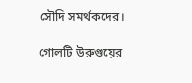সৌদি সমর্থকদের।

গোলটি উরুগুয়ের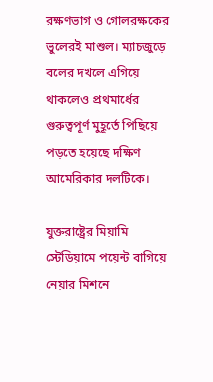রক্ষণভাগ ও গোলরক্ষকের ভুলেরই মাশুল। ম্যাচজুড়ে বলের দখলে এগিয়ে থাকলেও প্রথমার্ধের গুরুত্বপূর্ণ মুহূর্তে পিছিয়ে পড়তে হয়েছে দক্ষিণ আমেরিকার দলটিকে।

যুক্তরাষ্ট্রের মিয়ামি স্টেডিয়ামে পয়েন্ট বাগিয়ে নেয়ার মিশনে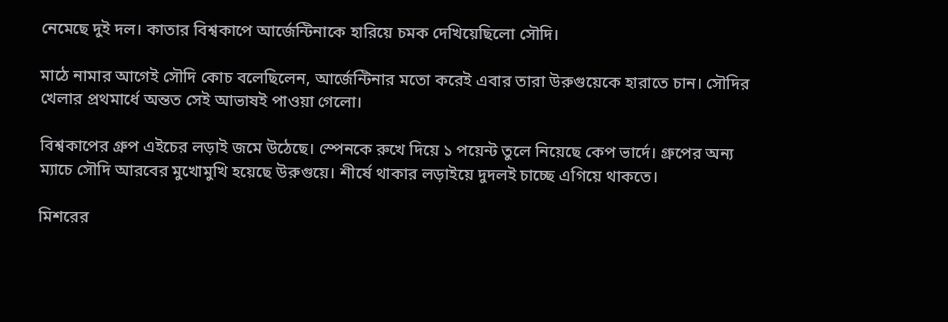নেমেছে দুই দল। কাতার বিশ্বকাপে আর্জেন্টিনাকে হারিয়ে চমক দেখিয়েছিলো সৌদি।

মাঠে নামার আগেই সৌদি কোচ বলেছিলেন, আর্জেন্টিনার মতো করেই এবার তারা উরুগুয়েকে হারাতে চান। সৌদির খেলার প্রথমার্ধে অন্তত সেই আভাষই পাওয়া গেলো।

বিশ্বকাপের গ্রুপ এইচের লড়াই জমে উঠেছে। স্পেনকে রুখে দিয়ে ১ পয়েন্ট তুলে নিয়েছে কেপ ভার্দে। গ্রুপের অন্য ম্যাচে সৌদি আরবের মুখোমুখি হয়েছে উরুগুয়ে। শীর্ষে থাকার লড়াইয়ে দুদলই চাচ্ছে এগিয়ে থাকতে।

মিশরের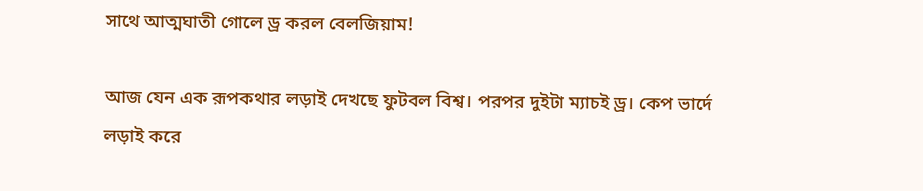সাথে আত্মঘাতী গোলে ড্র করল বেলজিয়াম!

আজ যেন এক রূপকথার লড়াই দেখছে ফুটবল বিশ্ব। পরপর দুইটা ম্যাচই ড্র। কেপ ভার্দে লড়াই করে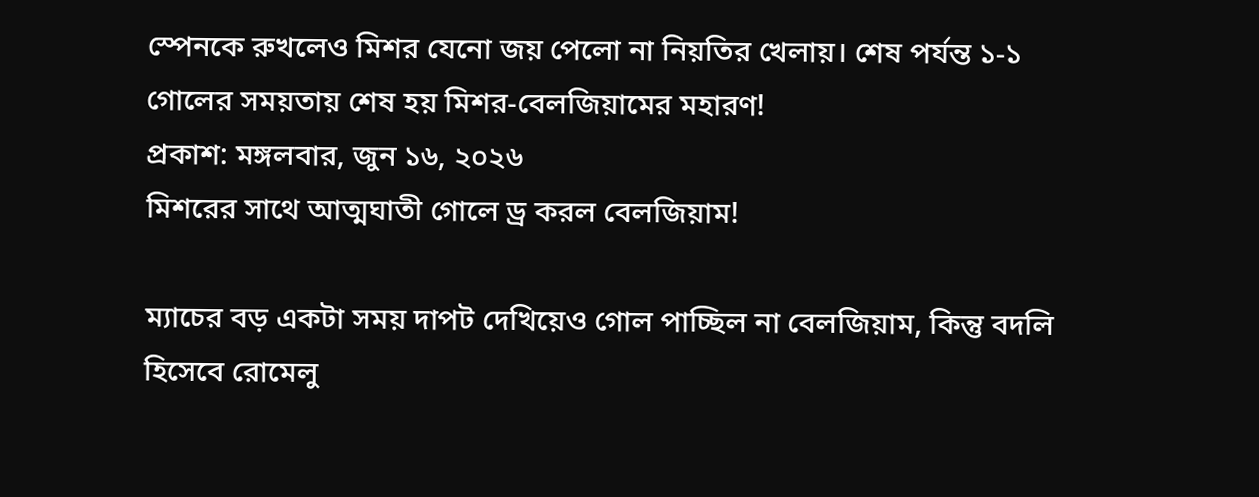স্পেনকে রুখলেও মিশর যেনো জয় পেলো না নিয়তির খেলায়। শেষ পর্যন্ত ১-১ গোলের সময়তায় শেষ হয় মিশর-বেলজিয়ামের মহারণ!
প্রকাশ: মঙ্গলবার, জুন ১৬, ২০২৬
মিশরের সাথে আত্মঘাতী গোলে ড্র করল বেলজিয়াম!

ম্যাচের বড় একটা সময় দাপট দেখিয়েও গোল পাচ্ছিল না বেলজিয়াম, কিন্তু বদলি হিসেবে রোমেলু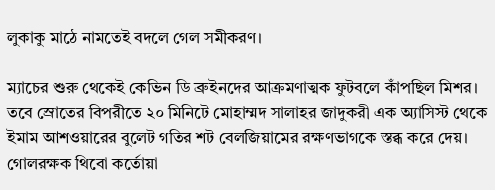লুকাকু মাঠে নামতেই বদলে গেল সমীকরণ।

ম্যাচের শুরু থেকেই কেভিন ডি ব্রুইনদের আক্রমণাত্মক ফুটবলে কাঁপছিল মিশর। তবে স্রোতের বিপরীতে ২০ মিনিটে মোহাম্মদ সালাহর জাদুকরী এক অ্যাসিস্ট থেকে ইমাম আশওয়ারের বুলেট গতির শট বেলজিয়ামের রক্ষণভাগকে স্তব্ধ করে দেয়। গোলরক্ষক থিবো কর্তোয়া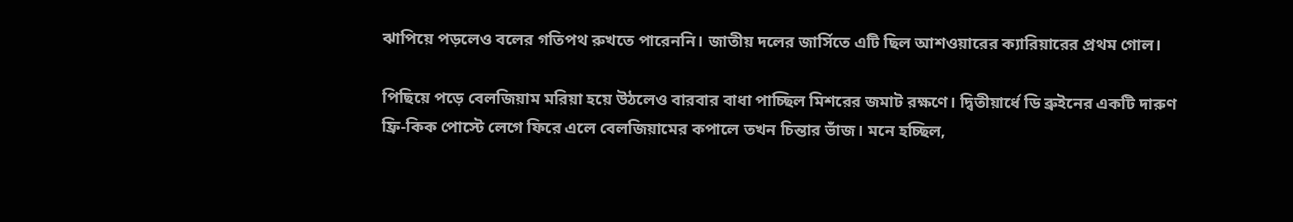ঝাপিয়ে পড়লেও বলের গতিপথ রুখতে পারেননি। জাতীয় দলের জার্সিতে এটি ছিল আশওয়ারের ক্যারিয়ারের প্রথম গোল।

পিছিয়ে পড়ে বেলজিয়াম মরিয়া হয়ে উঠলেও বারবার বাধা পাচ্ছিল মিশরের জমাট রক্ষণে। দ্বিতীয়ার্ধে ডি ব্রুইনের একটি দারুণ ফ্রি-কিক পোস্টে লেগে ফিরে এলে বেলজিয়ামের কপালে তখন চিন্তার ভাঁজ। মনে হচ্ছিল,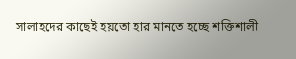সালাহদের কাছেই হয়তো হার মানতে হচ্ছে শক্তিশালী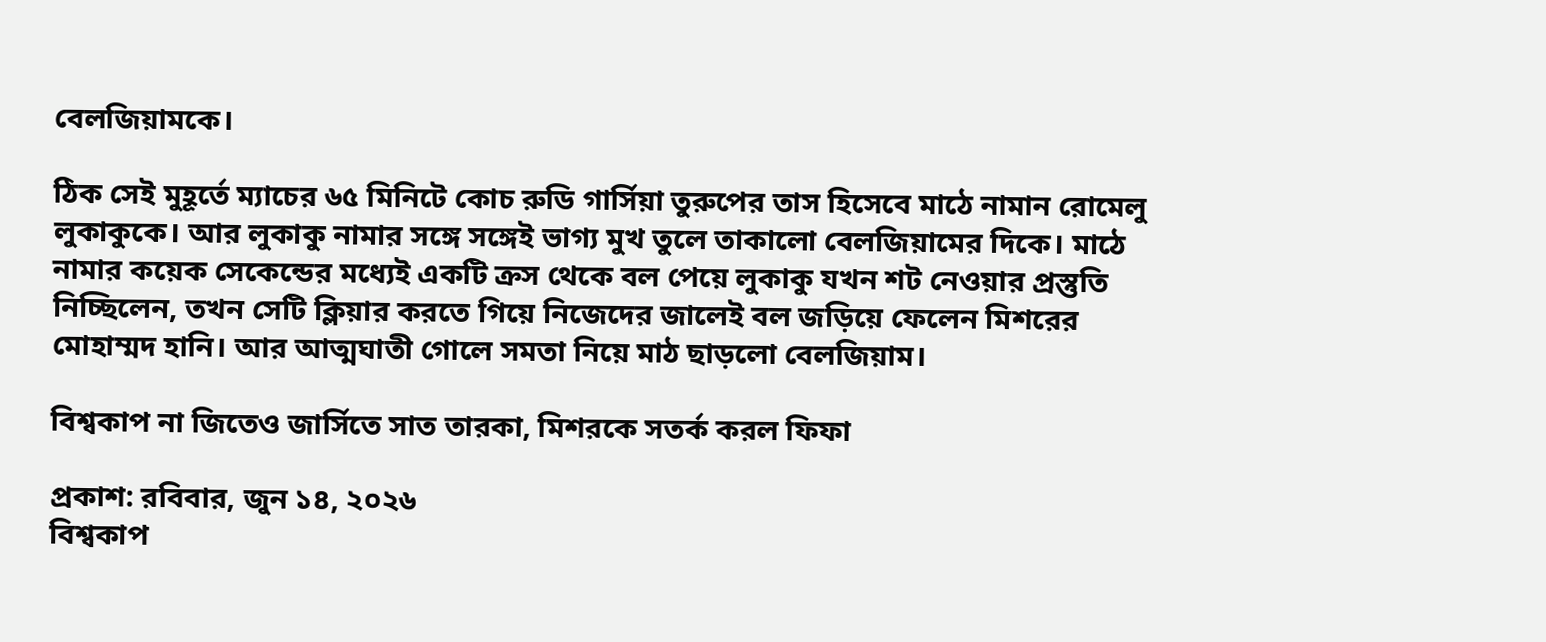বেলজিয়ামকে।

ঠিক সেই মুহূর্তে ম্যাচের ৬৫ মিনিটে কোচ রুডি গার্সিয়া তুরুপের তাস হিসেবে মাঠে নামান রোমেলু লুকাকুকে। আর লুকাকু নামার সঙ্গে সঙ্গেই ভাগ্য মুখ তুলে তাকালো বেলজিয়ামের দিকে। মাঠে নামার কয়েক সেকেন্ডের মধ্যেই একটি ক্রস থেকে বল পেয়ে লুকাকু যখন শট নেওয়ার প্রস্তুতি নিচ্ছিলেন, তখন সেটি ক্লিয়ার করতে গিয়ে নিজেদের জালেই বল জড়িয়ে ফেলেন মিশরের মোহাম্মদ হানি। আর আত্মঘাতী গোলে সমতা নিয়ে মাঠ ছাড়লো বেলজিয়াম।

বিশ্বকাপ না জিতেও জার্সিতে সাত তারকা, মিশরকে সতর্ক করল ফিফা

প্রকাশ: রবিবার, জুন ১৪, ২০২৬
বিশ্বকাপ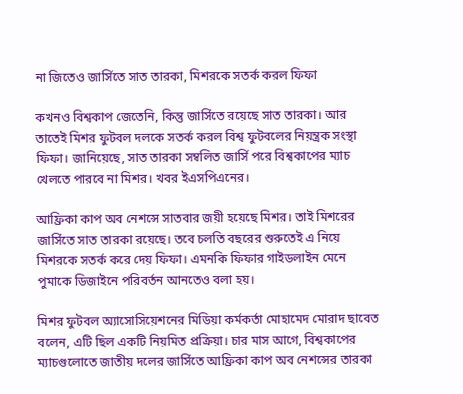না জিতেও জার্সিতে সাত তারকা, মিশরকে সতর্ক করল ফিফা

কখনও বিশ্বকাপ জেতেনি, কিন্তু জার্সিতে রয়েছে সাত তারকা। আর তাতেই মিশর ফুটবল দলকে সতর্ক করল বিশ্ব ফুটবলের নিয়ন্ত্রক সংস্থা ফিফা। জানিয়েছে, সাত তারকা সম্বলিত জার্সি পরে বিশ্বকাপের ম্যাচ খেলতে পারবে না মিশর। খবর ইএসপিএনের।

আফ্রিকা কাপ অব নেশন্সে সাতবার জয়ী হয়েছে মিশর। তাই মিশরের জার্সিতে সাত তারকা রয়েছে। তবে চলতি বছরের শুরুতেই এ নিয়ে মিশরকে সতর্ক করে দেয় ফিফা। এমনকি ফিফার গাইডলাইন মেনে পুমাকে ডিজাইনে পরিবর্তন আনতেও বলা হয়।

মিশর ফুটবল অ্যাসোসিয়েশনের মিডিয়া কর্মকর্তা মোহামেদ মোরাদ ছাবেত বলেন, এটি ছিল একটি নিয়মিত প্রক্রিয়া। চার মাস আগে, বিশ্বকাপের ম্যাচগুলোতে জাতীয় দলের জার্সিতে আফ্রিকা কাপ অব নেশন্সের তারকা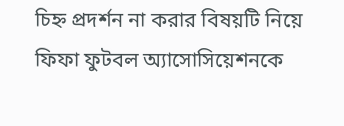চিহ্ন প্রদর্শন না করার বিষয়টি নিয়ে ফিফা ফুটবল অ্যাসোসিয়েশনকে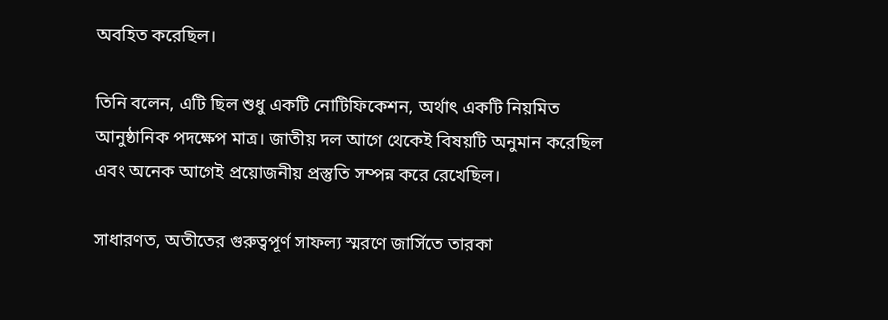অবহিত করেছিল।

তিনি বলেন, এটি ছিল শুধু একটি নোটিফিকেশন, অর্থাৎ একটি নিয়মিত আনুষ্ঠানিক পদক্ষেপ মাত্র। জাতীয় দল আগে থেকেই বিষয়টি অনুমান করেছিল এবং অনেক আগেই প্রয়োজনীয় প্রস্তুতি সম্পন্ন করে রেখেছিল।

সাধারণত, অতীতের গুরুত্বপূর্ণ সাফল্য স্মরণে জার্সিতে তারকা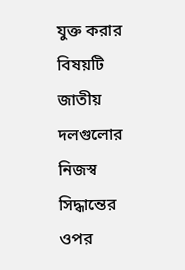যুক্ত করার বিষয়টি জাতীয় দলগুলোর নিজস্ব সিদ্ধান্তের ওপর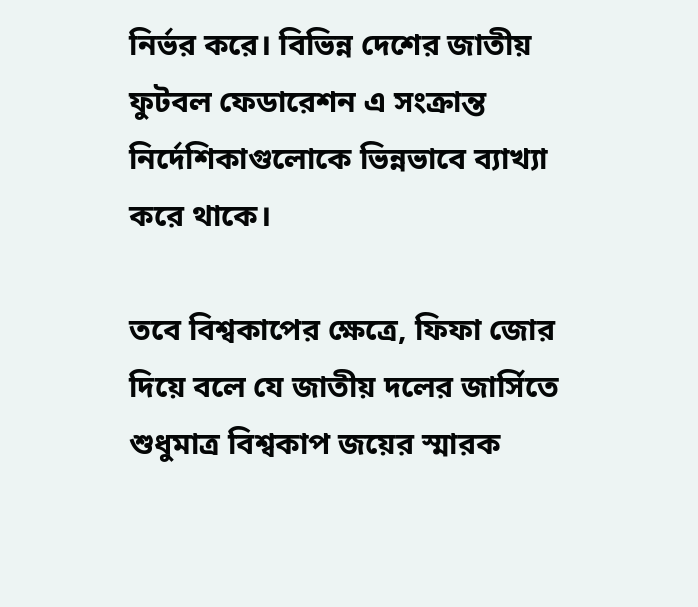নির্ভর করে। বিভিন্ন দেশের জাতীয় ফুটবল ফেডারেশন এ সংক্রান্ত নির্দেশিকাগুলোকে ভিন্নভাবে ব্যাখ্যা করে থাকে।

তবে বিশ্বকাপের ক্ষেত্রে, ফিফা জোর দিয়ে বলে যে জাতীয় দলের জার্সিতে শুধুমাত্র বিশ্বকাপ জয়ের স্মারক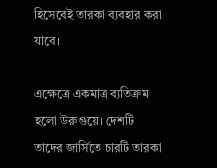হিসেবেই তারকা ব্যবহার করা যাবে।

এক্ষেত্রে একমাত্র ব্যতিক্রম হলো উরুগুয়ে। দেশটি তাদের জার্সিতে চারটি তারকা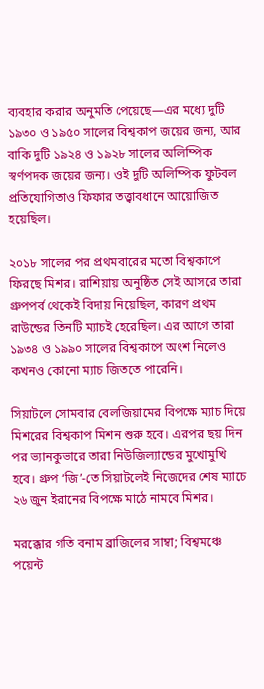ব্যবহার করার অনুমতি পেয়েছে—এর মধ্যে দুটি ১৯৩০ ও ১৯৫০ সালের বিশ্বকাপ জয়ের জন্য, আর বাকি দুটি ১৯২৪ ও ১৯২৮ সালের অলিম্পিক স্বর্ণপদক জয়ের জন্য। ওই দুটি অলিম্পিক ফুটবল প্রতিযোগিতাও ফিফার তত্ত্বাবধানে আয়োজিত হয়েছিল।

২০১৮ সালের পর প্রথমবারের মতো বিশ্বকাপে ফিরছে মিশর। রাশিয়ায় অনুষ্ঠিত সেই আসরে তারা গ্রুপপর্ব থেকেই বিদায় নিয়েছিল, কারণ প্রথম রাউন্ডের তিনটি ম্যাচই হেরেছিল। এর আগে তারা ১৯৩৪ ও ১৯৯০ সালের বিশ্বকাপে অংশ নিলেও কখনও কোনো ম্যাচ জিততে পারেনি।

সিয়াটলে সোমবার বেলজিয়ামের বিপক্ষে ম্যাচ দিয়ে মিশরের বিশ্বকাপ মিশন শুরু হবে। এরপর ছয় দিন পর ভ্যানকুভারে তারা নিউজিল্যান্ডের মুখোমুখি হবে। গ্রুপ ‘জি’-তে সিয়াটলেই নিজেদের শেষ ম্যাচে ২৬ জুন ইরানের বিপক্ষে মাঠে নামবে মিশর।

মরক্কোর গতি বনাম ব্রাজিলের সাম্বা; বিশ্বমঞ্চে পয়েন্ট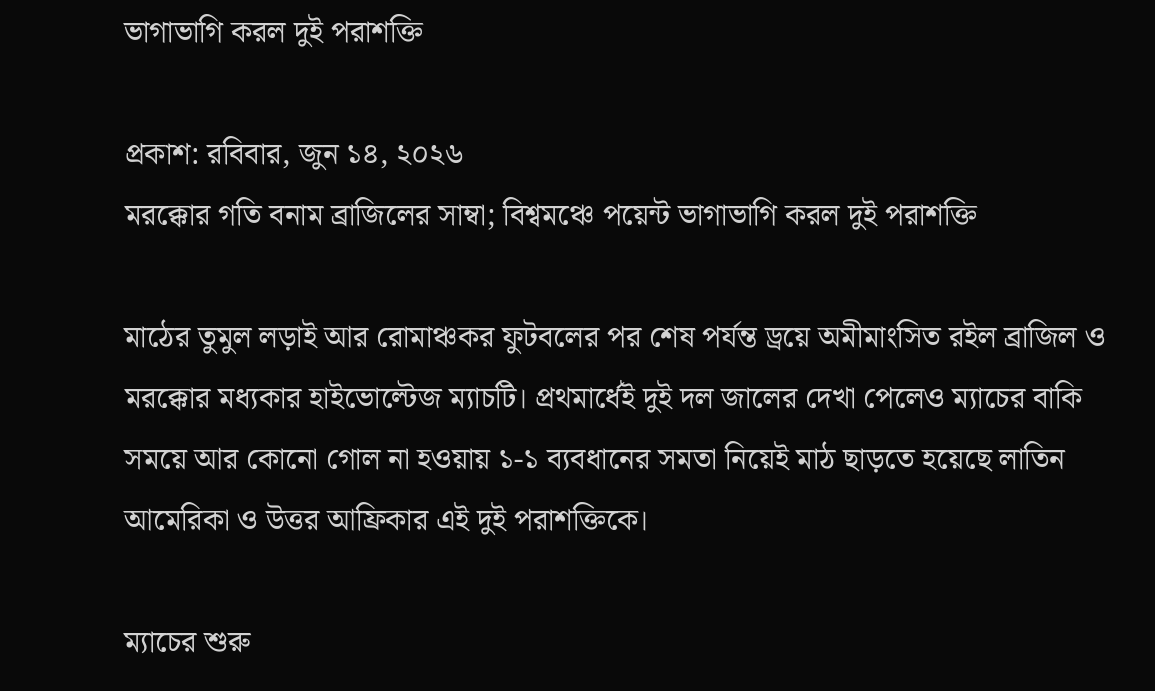ভাগাভাগি করল দুই পরাশক্তি

প্রকাশ: রবিবার, জুন ১৪, ২০২৬
মরক্কোর গতি বনাম ব্রাজিলের সাম্বা; বিশ্বমঞ্চে পয়েন্ট ভাগাভাগি করল দুই পরাশক্তি

মাঠের তুমুল লড়াই আর রোমাঞ্চকর ফুটবলের পর শেষ পর্যন্ত ড্রয়ে অমীমাংসিত রইল ব্রাজিল ও মরক্কোর মধ্যকার হাইভোল্টেজ ম্যাচটি। প্রথমার্ধেই দুই দল জালের দেখা পেলেও ম্যাচের বাকি সময়ে আর কোনো গোল না হওয়ায় ১-১ ব্যবধানের সমতা নিয়েই মাঠ ছাড়তে হয়েছে লাতিন আমেরিকা ও উত্তর আফ্রিকার এই দুই পরাশক্তিকে।

ম্যাচের শুরু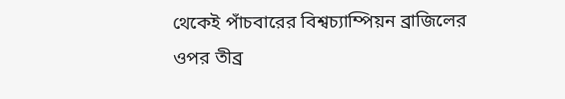থেকেই পাঁচবারের বিশ্বচ্যাম্পিয়ন ব্রাজিলের ওপর তীব্র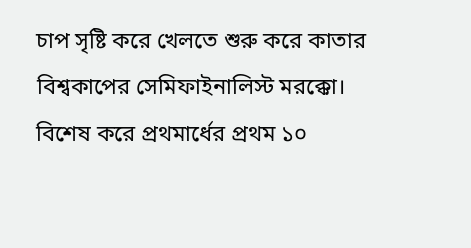চাপ সৃষ্টি করে খেলতে শুরু করে কাতার বিশ্বকাপের সেমিফাইনালিস্ট মরক্কো। বিশেষ করে প্রথমার্ধের প্রথম ১০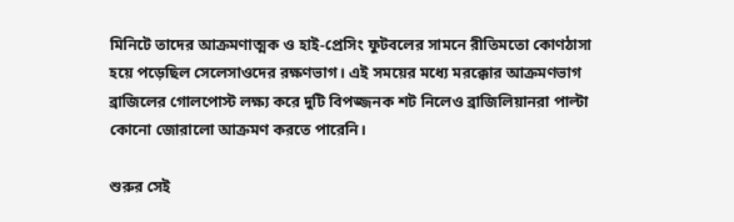মিনিটে তাদের আক্রমণাত্মক ও হাই-প্রেসিং ফুটবলের সামনে রীতিমতো কোণঠাসা হয়ে পড়েছিল সেলেসাওদের রক্ষণভাগ। এই সময়ের মধ্যে মরক্কোর আক্রমণভাগ ব্রাজিলের গোলপোস্ট লক্ষ্য করে দুটি বিপজ্জনক শট নিলেও ব্রাজিলিয়ানরা পাল্টা কোনো জোরালো আক্রমণ করতে পারেনি।

শুরুর সেই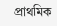প্রাথমিক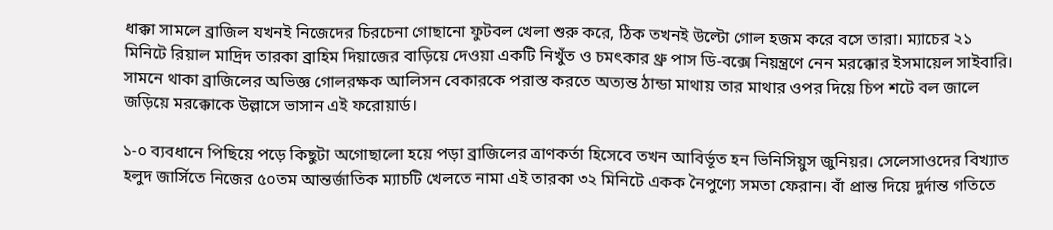ধাক্কা সামলে ব্রাজিল যখনই নিজেদের চিরচেনা গোছানো ফুটবল খেলা শুরু করে, ঠিক তখনই উল্টো গোল হজম করে বসে তারা। ম্যাচের ২১ মিনিটে রিয়াল মাদ্রিদ তারকা ব্রাহিম দিয়াজের বাড়িয়ে দেওয়া একটি নিখুঁত ও চমৎকার থ্রু পাস ডি-বক্সে নিয়ন্ত্রণে নেন মরক্কোর ইসমায়েল সাইবারি। সামনে থাকা ব্রাজিলের অভিজ্ঞ গোলরক্ষক আলিসন বেকারকে পরাস্ত করতে অত্যন্ত ঠান্ডা মাথায় তার মাথার ওপর দিয়ে চিপ শটে বল জালে জড়িয়ে মরক্কোকে উল্লাসে ভাসান এই ফরোয়ার্ড।

১-০ ব্যবধানে পিছিয়ে পড়ে কিছুটা অগোছালো হয়ে পড়া ব্রাজিলের ত্রাণকর্তা হিসেবে তখন আবির্ভূত হন ভিনিসিয়ুস জুনিয়র। সেলেসাওদের বিখ্যাত হলুদ জার্সিতে নিজের ৫০তম আন্তর্জাতিক ম্যাচটি খেলতে নামা এই তারকা ৩২ মিনিটে একক নৈপুণ্যে সমতা ফেরান। বাঁ প্রান্ত দিয়ে দুর্দান্ত গতিতে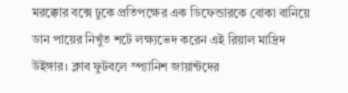মরক্কোর বক্সে ঢুকে প্রতিপক্ষের এক ডিফেন্ডারকে বোকা বানিয়ে ডান পায়ের নিখুঁত শটে লক্ষ্যভেদ করেন এই রিয়াল মাদ্রিদ উইঙ্গার। ক্লাব ফুটবলে স্প্যানিশ জায়ান্টদের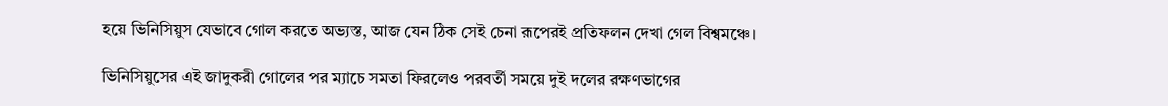হয়ে ভিনিসিয়ুস যেভাবে গোল করতে অভ্যস্ত, আজ যেন ঠিক সেই চেনা রূপেরই প্রতিফলন দেখা গেল বিশ্বমঞ্চে।

ভিনিসিয়ুসের এই জাদুকরী গোলের পর ম্যাচে সমতা ফিরলেও পরবর্তী সময়ে দুই দলের রক্ষণভাগের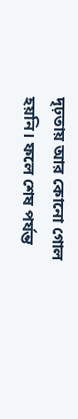দৃঢ়তায় আর কোনো গোল হয়নি। ফলে শেষ পর্যন্ত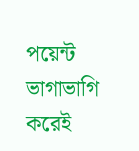পয়েন্ট ভাগাভাগি করেই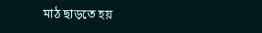মাঠ ছাড়তে হয়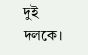দুই দলকে।